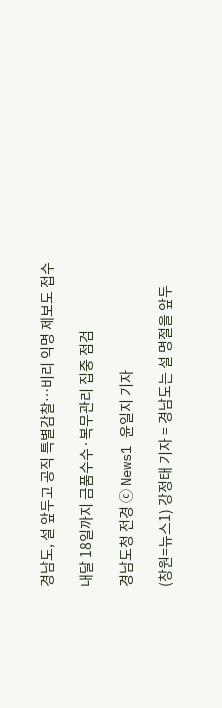경남도, 설 앞두고 공직 특별감찰…비리 익명 제보도 접수

내달 18일까지 금품수수·복무관리 집중 점검

경남도청 전경 ⓒ News1 윤일지 기자

(창원=뉴스1) 강정태 기자 = 경남도는 설 명절을 앞두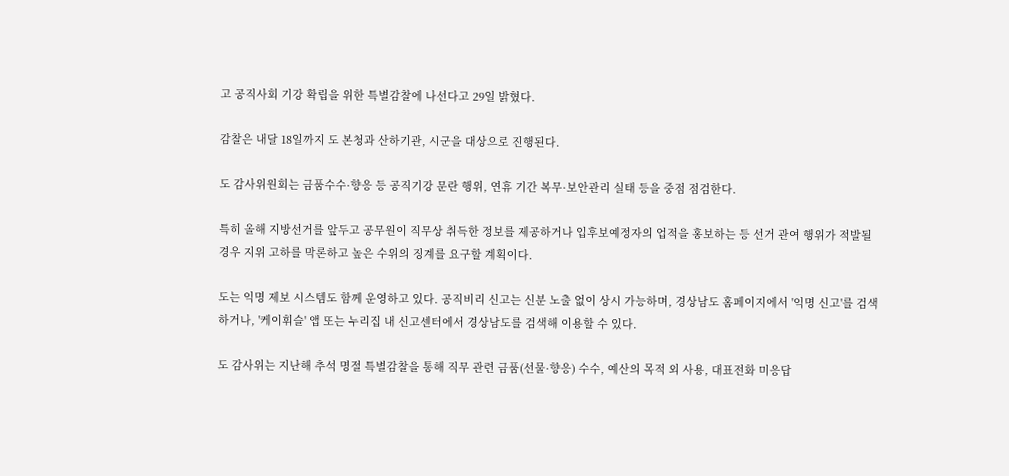고 공직사회 기강 확립을 위한 특별감찰에 나선다고 29일 밝혔다.

감찰은 내달 18일까지 도 본청과 산하기관, 시군을 대상으로 진행된다.

도 감사위원회는 금품수수·향응 등 공직기강 문란 행위, 연휴 기간 복무·보안관리 실태 등을 중점 점검한다.

특히 올해 지방선거를 앞두고 공무원이 직무상 취득한 정보를 제공하거나 입후보예정자의 업적을 홍보하는 등 선거 관여 행위가 적발될 경우 지위 고하를 막론하고 높은 수위의 징계를 요구할 계획이다.

도는 익명 제보 시스템도 함께 운영하고 있다. 공직비리 신고는 신분 노출 없이 상시 가능하며, 경상남도 홈페이지에서 '익명 신고'를 검색하거나, '케이휘슬' 앱 또는 누리집 내 신고센터에서 경상남도를 검색해 이용할 수 있다.

도 감사위는 지난해 추석 명절 특별감찰을 통해 직무 관련 금품(선물·향응) 수수, 예산의 목적 외 사용, 대표전화 미응답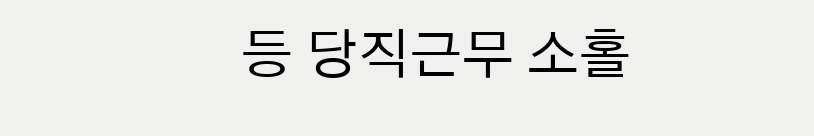등 당직근무 소홀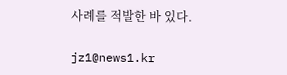사례를 적발한 바 있다.

jz1@news1.kr